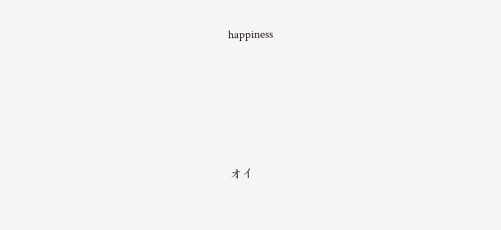happiness





オイ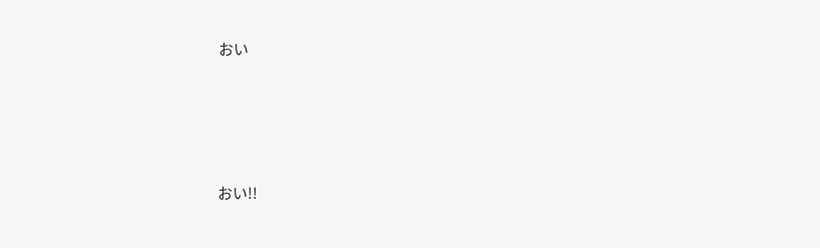おい







おい!!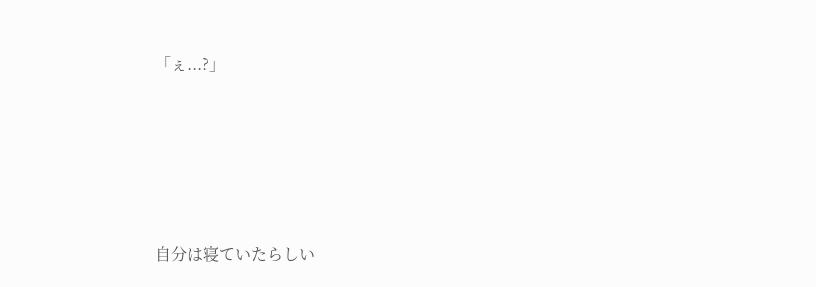「ぇ...?」





自分は寝ていたらしい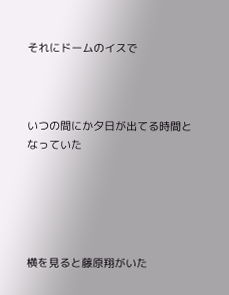それにドームのイスで



いつの間にか夕日が出てる時間となっていた





横を見ると藤原翔がいた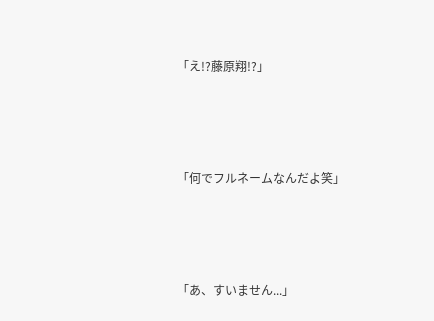「え!?藤原翔!?」






「何でフルネームなんだよ笑」






「あ、すいません...」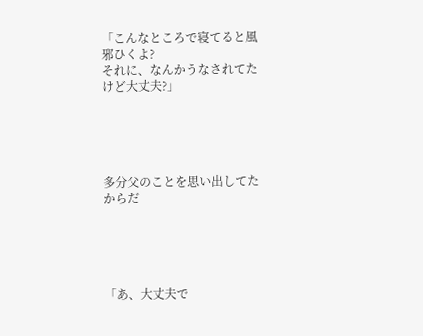「こんなところで寝てると風邪ひくよ?
それに、なんかうなされてたけど大丈夫?」





多分父のことを思い出してたからだ





「あ、大丈夫で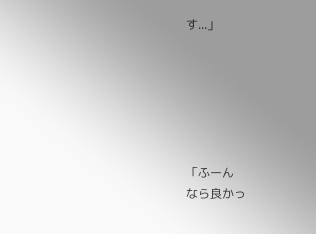す...」






「ふーん
なら良かっ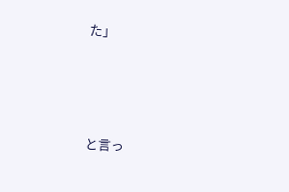た」




と言っ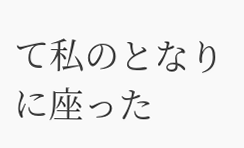て私のとなりに座った